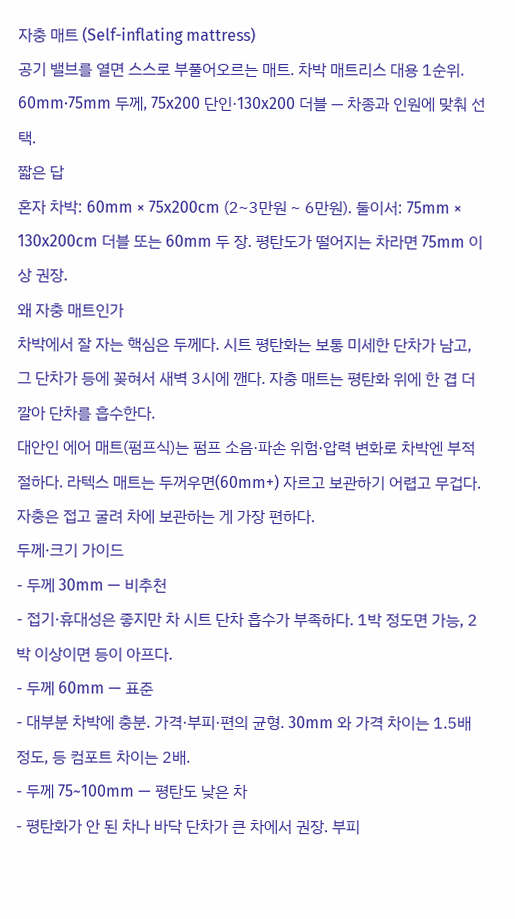자충 매트 (Self-inflating mattress)
공기 밸브를 열면 스스로 부풀어오르는 매트. 차박 매트리스 대용 1순위. 60mm·75mm 두께, 75x200 단인·130x200 더블 — 차종과 인원에 맞춰 선택.
짧은 답
혼자 차박: 60mm × 75x200cm (2~3만원 ~ 6만원). 둘이서: 75mm × 130x200cm 더블 또는 60mm 두 장. 평탄도가 떨어지는 차라면 75mm 이상 권장.
왜 자충 매트인가
차박에서 잘 자는 핵심은 두께다. 시트 평탄화는 보통 미세한 단차가 남고, 그 단차가 등에 꽂혀서 새벽 3시에 깬다. 자충 매트는 평탄화 위에 한 겹 더 깔아 단차를 흡수한다.
대안인 에어 매트(펌프식)는 펌프 소음·파손 위험·압력 변화로 차박엔 부적절하다. 라텍스 매트는 두꺼우면(60mm+) 자르고 보관하기 어렵고 무겁다. 자충은 접고 굴려 차에 보관하는 게 가장 편하다.
두께·크기 가이드
- 두께 30mm — 비추천
- 접기·휴대성은 좋지만 차 시트 단차 흡수가 부족하다. 1박 정도면 가능, 2박 이상이면 등이 아프다.
- 두께 60mm — 표준
- 대부분 차박에 충분. 가격·부피·편의 균형. 30mm 와 가격 차이는 1.5배 정도, 등 컴포트 차이는 2배.
- 두께 75~100mm — 평탄도 낮은 차
- 평탄화가 안 된 차나 바닥 단차가 큰 차에서 권장. 부피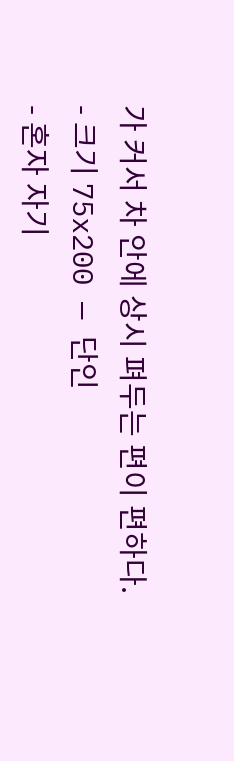가 커서 차 안에 상시 펴두는 편이 편하다.
- 크기 75x200 — 단인
- 혼자 자기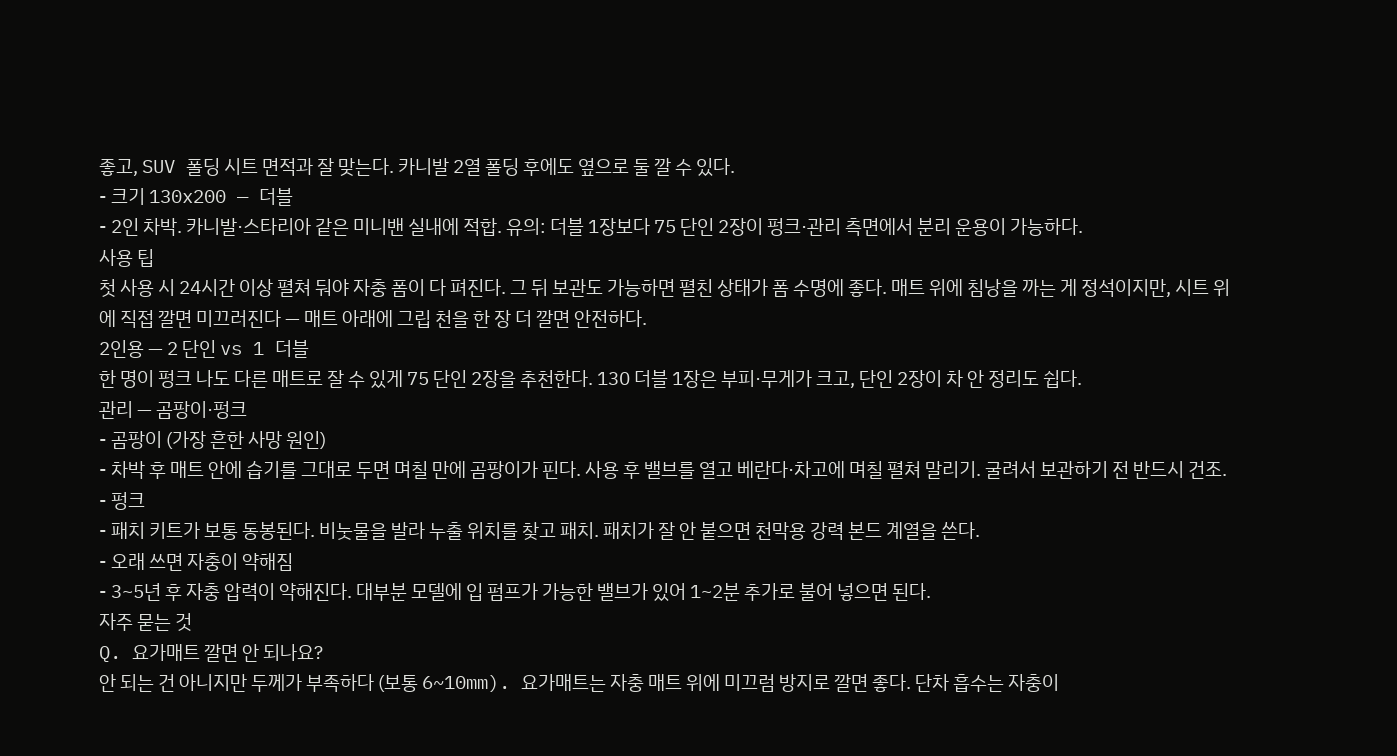좋고, SUV 폴딩 시트 면적과 잘 맞는다. 카니발 2열 폴딩 후에도 옆으로 둘 깔 수 있다.
- 크기 130x200 — 더블
- 2인 차박. 카니발·스타리아 같은 미니밴 실내에 적합. 유의: 더블 1장보다 75 단인 2장이 펑크·관리 측면에서 분리 운용이 가능하다.
사용 팁
첫 사용 시 24시간 이상 펼쳐 둬야 자충 폼이 다 펴진다. 그 뒤 보관도 가능하면 펼친 상태가 폼 수명에 좋다. 매트 위에 침낭을 까는 게 정석이지만, 시트 위에 직접 깔면 미끄러진다 — 매트 아래에 그립 천을 한 장 더 깔면 안전하다.
2인용 — 2 단인 vs 1 더블
한 명이 펑크 나도 다른 매트로 잘 수 있게 75 단인 2장을 추천한다. 130 더블 1장은 부피·무게가 크고, 단인 2장이 차 안 정리도 쉽다.
관리 — 곰팡이·펑크
- 곰팡이 (가장 흔한 사망 원인)
- 차박 후 매트 안에 습기를 그대로 두면 며칠 만에 곰팡이가 핀다. 사용 후 밸브를 열고 베란다·차고에 며칠 펼쳐 말리기. 굴려서 보관하기 전 반드시 건조.
- 펑크
- 패치 키트가 보통 동봉된다. 비눗물을 발라 누출 위치를 찾고 패치. 패치가 잘 안 붙으면 천막용 강력 본드 계열을 쓴다.
- 오래 쓰면 자충이 약해짐
- 3~5년 후 자충 압력이 약해진다. 대부분 모델에 입 펌프가 가능한 밸브가 있어 1~2분 추가로 불어 넣으면 된다.
자주 묻는 것
Q. 요가매트 깔면 안 되나요?
안 되는 건 아니지만 두께가 부족하다 (보통 6~10mm). 요가매트는 자충 매트 위에 미끄럼 방지로 깔면 좋다. 단차 흡수는 자충이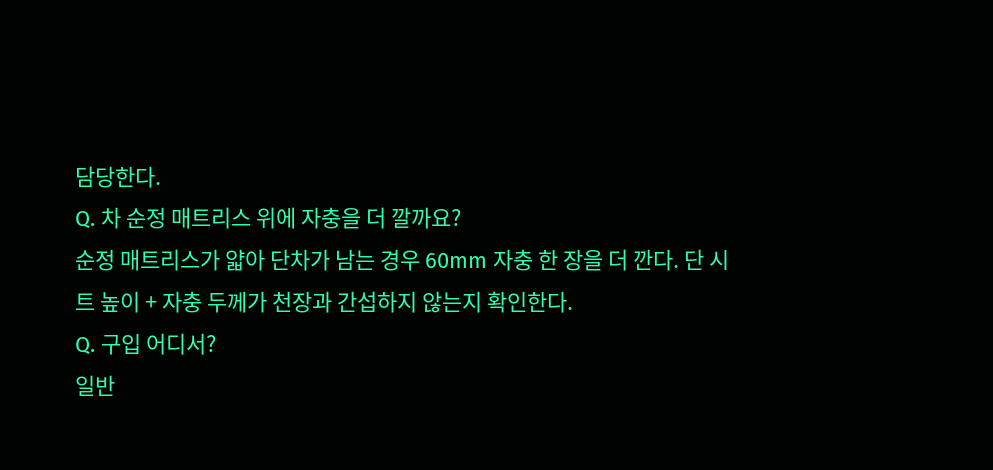담당한다.
Q. 차 순정 매트리스 위에 자충을 더 깔까요?
순정 매트리스가 얇아 단차가 남는 경우 60mm 자충 한 장을 더 깐다. 단 시트 높이 + 자충 두께가 천장과 간섭하지 않는지 확인한다.
Q. 구입 어디서?
일반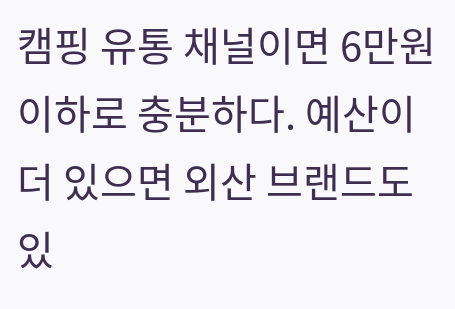캠핑 유통 채널이면 6만원 이하로 충분하다. 예산이 더 있으면 외산 브랜드도 있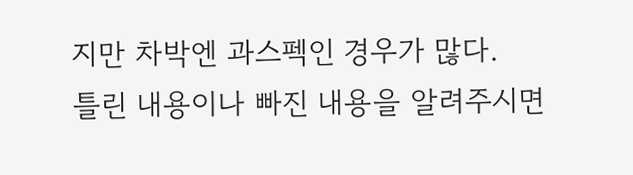지만 차박엔 과스펙인 경우가 많다.
틀린 내용이나 빠진 내용을 알려주시면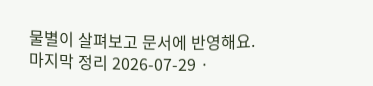물별이 살펴보고 문서에 반영해요.
마지막 정리 2026-07-29 ·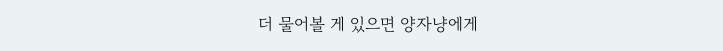더 물어볼 게 있으면 양자냥에게